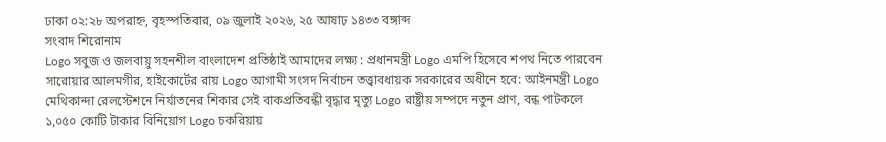ঢাকা ০২:২৮ অপরাহ্ন, বৃহস্পতিবার, ০৯ জুলাই ২০২৬, ২৫ আষাঢ় ১৪৩৩ বঙ্গাব্দ
সংবাদ শিরোনাম
Logo সবুজ ও জলবায়ু সহনশীল বাংলাদেশ প্রতিষ্ঠাই আমাদের লক্ষ্য : প্রধানমন্ত্রী Logo এমপি হিসেবে শপথ নিতে পারবেন সারোয়ার আলমগীর, হাইকোর্টের রায় Logo আগামী সংসদ নির্বাচন তত্ত্বাবধায়ক সরকারের অধীনে হবে: আইনমন্ত্রী Logo মেথিকান্দা রেলস্টেশনে নির্যাতনের শিকার সেই বাকপ্রতিবন্ধী বৃদ্ধার মৃত্যু Logo রাষ্ট্রীয় সম্পদে নতুন প্রাণ, বন্ধ পাটকলে ১,০৫০ কোটি টাকার বিনিয়োগ Logo চকরিয়ায়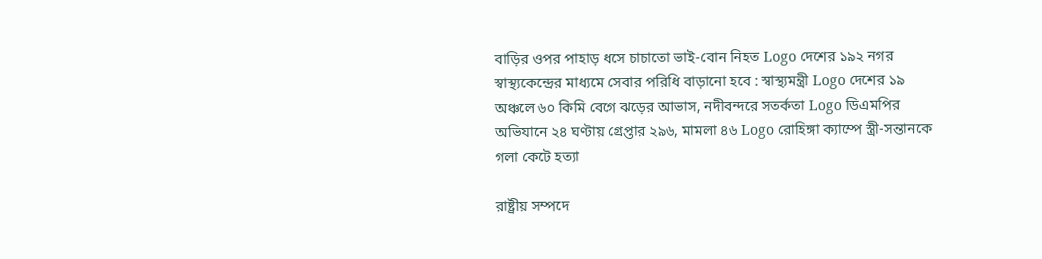বাড়ির ওপর পাহাড় ধসে চাচাতো ভাই-বোন নিহত Logo দেশের ১৯২ নগর স্বাস্থ্যকেন্দ্রের মাধ্যমে সেবার পরিধি বাড়ানো হবে : স্বাস্থ্যমন্ত্রী Logo দেশের ১৯ অঞ্চলে ৬০ কিমি বেগে ঝড়ের আভাস, নদীবন্দরে সতর্কতা Logo ডিএমপির অভিযানে ২৪ ঘণ্টায় গ্রেপ্তার ২৯৬, মামলা ৪৬ Logo রোহিঙ্গা ক্যাম্পে স্ত্রী-সন্তানকে গলা কেটে হত্যা

রাষ্ট্রীয় সম্পদে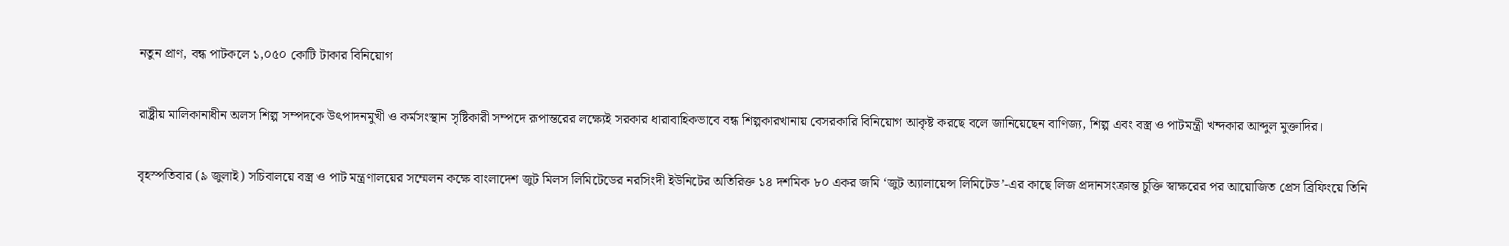নতুন প্রাণ, বন্ধ পাটকলে ১,০৫০ কোটি টাকার বিনিয়োগ

রাষ্ট্রীয় মালিকানাধীন অলস শিল্প সম্পদকে উৎপাদনমুখী ও কর্মসংস্থান সৃষ্টিকারী সম্পদে রূপান্তরের লক্ষ্যেই সরকার ধারাবাহিকভাবে বন্ধ শিল্পকারখানায় বেসরকারি বিনিয়োগ আকৃষ্ট করছে বলে জানিয়েছেন বাণিজ্য, শিল্প এবং বস্ত্র ও পাটমন্ত্রী খন্দকার আব্দুল মুক্তাদির।

বৃহস্পতিবার (৯ জুলাই) সচিবালয়ে বস্ত্র ও পাট মন্ত্রণালয়ের সম্মেলন কক্ষে বাংলাদেশ জুট মিলস লিমিটেডের নরসিংদী ইউনিটের অতিরিক্ত ১৪ দশমিক ৮০ একর জমি ‘জুট অ্যালায়েন্স লিমিটেড’-এর কাছে লিজ প্রদানসংক্রান্ত চুক্তি স্বাক্ষরের পর আয়োজিত প্রেস ব্রিফিংয়ে তিনি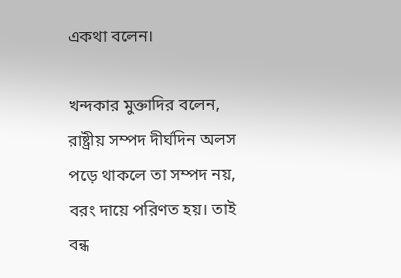একথা বলেন।

খন্দকার মুক্তাদির বলেন, রাষ্ট্রীয় সম্পদ দীর্ঘদিন অলস পড়ে থাকলে তা সম্পদ নয়, বরং দায়ে পরিণত হয়। তাই বন্ধ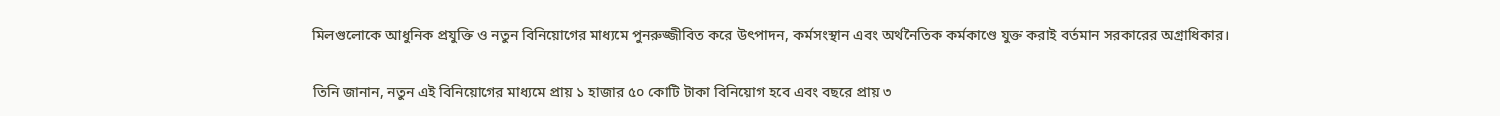মিলগুলোকে আধুনিক প্রযুক্তি ও নতুন বিনিয়োগের মাধ্যমে পুনরুজ্জীবিত করে উৎপাদন, কর্মসংস্থান এবং অর্থনৈতিক কর্মকাণ্ডে যুক্ত করাই বর্তমান সরকারের অগ্রাধিকার।

তিনি জানান, নতুন এই বিনিয়োগের মাধ্যমে প্রায় ১ হাজার ৫০ কোটি টাকা বিনিয়োগ হবে এবং বছরে প্রায় ৩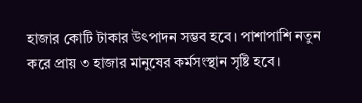হাজার কোটি টাকার উৎপাদন সম্ভব হবে। পাশাপাশি নতুন করে প্রায় ৩ হাজার মানুষের কর্মসংস্থান সৃষ্টি হবে।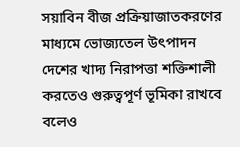সয়াবিন বীজ প্রক্রিয়াজাতকরণের মাধ্যমে ভোজ্যতেল উৎপাদন দেশের খাদ্য নিরাপত্তা শক্তিশালী করতেও গুরুত্বপূর্ণ ভূমিকা রাখবে বলেও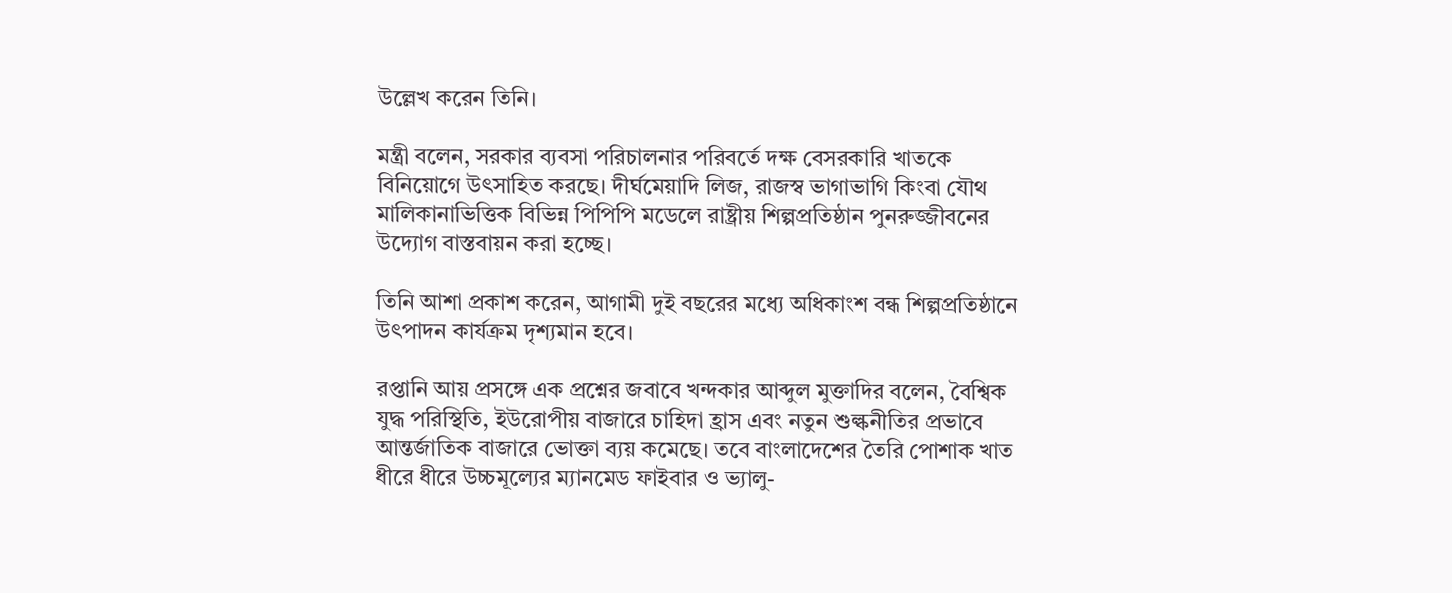উল্লেখ করেন তিনি।

মন্ত্রী বলেন, সরকার ব্যবসা পরিচালনার পরিবর্তে দক্ষ বেসরকারি খাতকে বিনিয়োগে উৎসাহিত করছে। দীর্ঘমেয়াদি লিজ, রাজস্ব ভাগাভাগি কিংবা যৌথ মালিকানাভিত্তিক বিভিন্ন পিপিপি মডেলে রাষ্ট্রীয় শিল্পপ্রতিষ্ঠান পুনরুজ্জীবনের উদ্যোগ বাস্তবায়ন করা হচ্ছে।

তিনি আশা প্রকাশ করেন, আগামী দুই বছরের মধ্যে অধিকাংশ বন্ধ শিল্পপ্রতিষ্ঠানে উৎপাদন কার্যক্রম দৃশ্যমান হবে।

রপ্তানি আয় প্রসঙ্গে এক প্রশ্নের জবাবে খন্দকার আব্দুল মুক্তাদির বলেন, বৈশ্বিক যুদ্ধ পরিস্থিতি, ইউরোপীয় বাজারে চাহিদা হ্রাস এবং নতুন শুল্কনীতির প্রভাবে আন্তর্জাতিক বাজারে ভোক্তা ব্যয় কমেছে। তবে বাংলাদেশের তৈরি পোশাক খাত ধীরে ধীরে উচ্চমূল্যের ম্যানমেড ফাইবার ও ভ্যালু-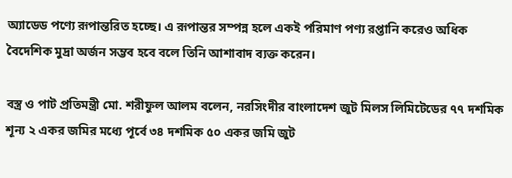অ্যাডেড পণ্যে রূপান্তরিত হচ্ছে। এ রূপান্তর সম্পন্ন হলে একই পরিমাণ পণ্য রপ্তানি করেও অধিক বৈদেশিক মুদ্রা অর্জন সম্ভব হবে বলে তিনি আশাবাদ ব্যক্ত করেন।

বস্ত্র ও পাট প্রতিমন্ত্রী মো. শরীফুল আলম বলেন, নরসিংদীর বাংলাদেশ জুট মিলস লিমিটেডের ৭৭ দশমিক শূন্য ২ একর জমির মধ্যে পূর্বে ৩৪ দশমিক ৫০ একর জমি জুট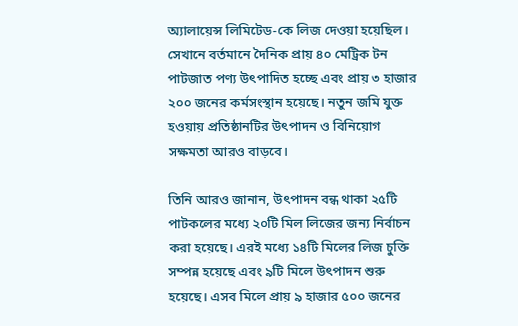অ্যালায়েন্স লিমিটেড-কে লিজ দেওয়া হয়েছিল। সেখানে বর্তমানে দৈনিক প্রায় ৪০ মেট্রিক টন পাটজাত পণ্য উৎপাদিত হচ্ছে এবং প্রায় ৩ হাজার ২০০ জনের কর্মসংস্থান হয়েছে। নতুন জমি যুক্ত হওয়ায় প্রতিষ্ঠানটির উৎপাদন ও বিনিয়োগ সক্ষমতা আরও বাড়বে।

তিনি আরও জানান, উৎপাদন বন্ধ থাকা ২৫টি পাটকলের মধ্যে ২০টি মিল লিজের জন্য নির্বাচন করা হয়েছে। এরই মধ্যে ১৪টি মিলের লিজ চুক্তি সম্পন্ন হয়েছে এবং ৯টি মিলে উৎপাদন শুরু হয়েছে। এসব মিলে প্রায় ৯ হাজার ৫০০ জনের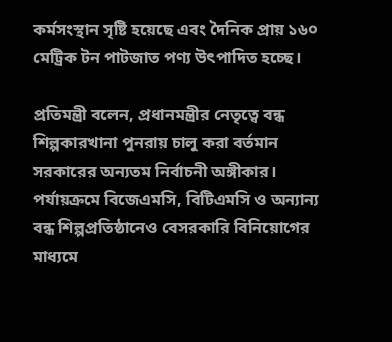কর্মসংস্থান সৃষ্টি হয়েছে এবং দৈনিক প্রায় ১৬০ মেট্রিক টন পাটজাত পণ্য উৎপাদিত হচ্ছে।

প্রতিমন্ত্রী বলেন, প্রধানমন্ত্রীর নেতৃত্বে বন্ধ শিল্পকারখানা পুনরায় চালু করা বর্তমান সরকারের অন্যতম নির্বাচনী অঙ্গীকার। পর্যায়ক্রমে বিজেএমসি, বিটিএমসি ও অন্যান্য বন্ধ শিল্পপ্রতিষ্ঠানেও বেসরকারি বিনিয়োগের মাধ্যমে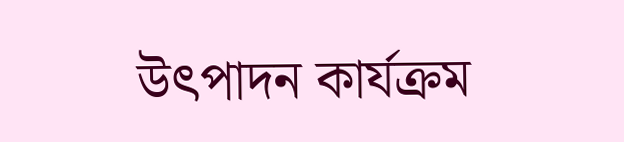উৎপাদন কার্যক্রম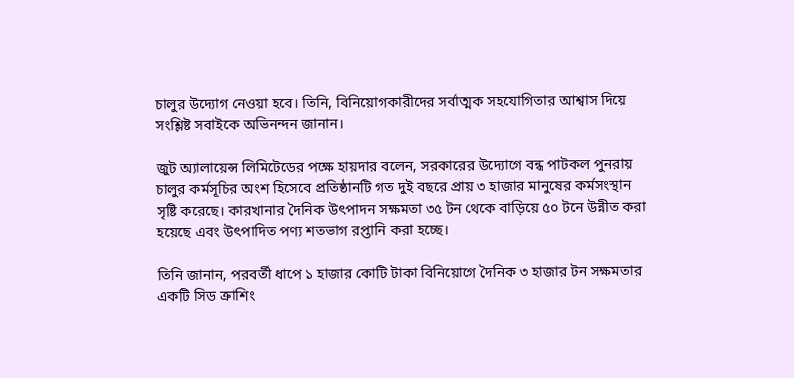চালুর উদ্যোগ নেওয়া হবে। তিনি, বিনিয়োগকারীদের সর্বাত্মক সহযোগিতার আশ্বাস দিয়ে সংশ্লিষ্ট সবাইকে অভিনন্দন জানান।

জুট অ্যালায়েন্স লিমিটেডের পক্ষে হায়দার বলেন, সরকারের উদ্যোগে বন্ধ পাটকল পুনরায় চালুর কর্মসূচির অংশ হিসেবে প্রতিষ্ঠানটি গত দুই বছরে প্রায় ৩ হাজার মানুষের কর্মসংস্থান সৃষ্টি করেছে। কারখানার দৈনিক উৎপাদন সক্ষমতা ৩৫ টন থেকে বাড়িয়ে ৫০ টনে উন্নীত করা হয়েছে এবং উৎপাদিত পণ্য শতভাগ রপ্তানি করা হচ্ছে।

তিনি জানান, পরবর্তী ধাপে ১ হাজার কোটি টাকা বিনিয়োগে দৈনিক ৩ হাজার টন সক্ষমতার একটি সিড ক্রাশিং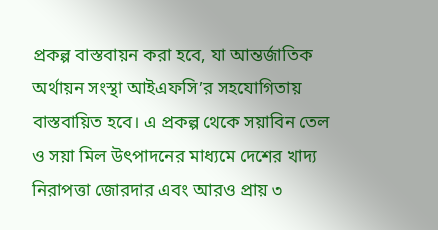প্রকল্প বাস্তবায়ন করা হবে, যা আন্তর্জাতিক অর্থায়ন সংস্থা আইএফসি’র সহযোগিতায় বাস্তবায়িত হবে। এ প্রকল্প থেকে সয়াবিন তেল ও সয়া মিল উৎপাদনের মাধ্যমে দেশের খাদ্য নিরাপত্তা জোরদার এবং আরও প্রায় ৩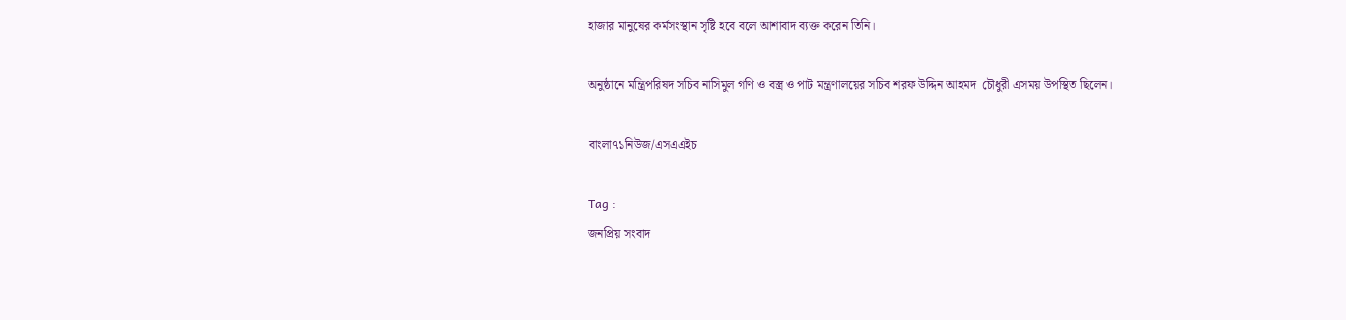হাজার মানুষের কর্মসংস্থান সৃষ্টি হবে বলে আশাবাদ ব্যক্ত করেন তিনি।

অনুষ্ঠানে মন্ত্রিপরিষদ সচিব নাসিমুল গণি ও বস্ত্র ও পাট মন্ত্রণালয়ের সচিব শরফ উদ্দিন আহমদ  চৌধুরী এসময় উপস্থিত ছিলেন।

বাংলা৭১নিউজ/এসএএইচ

Tag :
জনপ্রিয় সংবাদ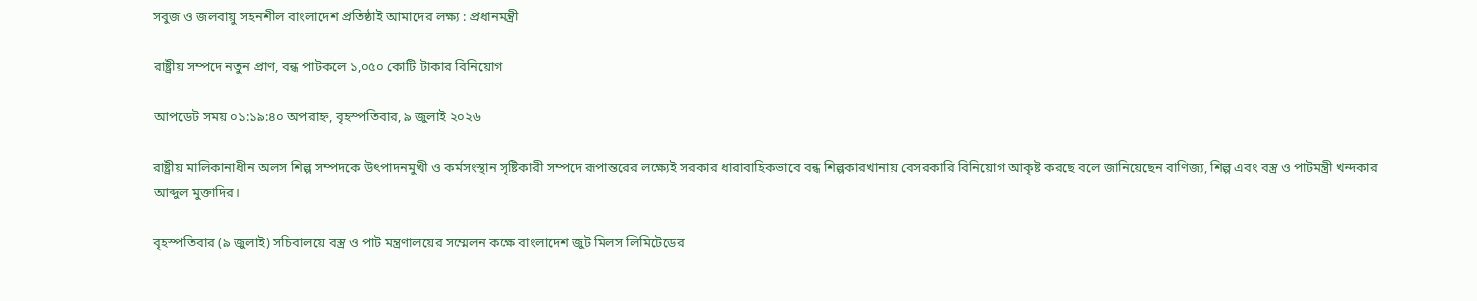সবুজ ও জলবায়ু সহনশীল বাংলাদেশ প্রতিষ্ঠাই আমাদের লক্ষ্য : প্রধানমন্ত্রী

রাষ্ট্রীয় সম্পদে নতুন প্রাণ, বন্ধ পাটকলে ১,০৫০ কোটি টাকার বিনিয়োগ

আপডেট সময় ০১:১৯:৪০ অপরাহ্ন, বৃহস্পতিবার, ৯ জুলাই ২০২৬

রাষ্ট্রীয় মালিকানাধীন অলস শিল্প সম্পদকে উৎপাদনমুখী ও কর্মসংস্থান সৃষ্টিকারী সম্পদে রূপান্তরের লক্ষ্যেই সরকার ধারাবাহিকভাবে বন্ধ শিল্পকারখানায় বেসরকারি বিনিয়োগ আকৃষ্ট করছে বলে জানিয়েছেন বাণিজ্য, শিল্প এবং বস্ত্র ও পাটমন্ত্রী খন্দকার আব্দুল মুক্তাদির।

বৃহস্পতিবার (৯ জুলাই) সচিবালয়ে বস্ত্র ও পাট মন্ত্রণালয়ের সম্মেলন কক্ষে বাংলাদেশ জুট মিলস লিমিটেডের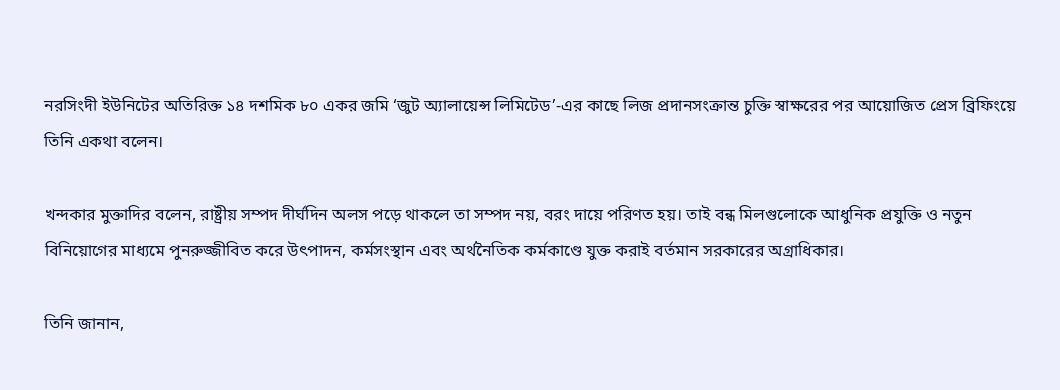নরসিংদী ইউনিটের অতিরিক্ত ১৪ দশমিক ৮০ একর জমি ‘জুট অ্যালায়েন্স লিমিটেড’-এর কাছে লিজ প্রদানসংক্রান্ত চুক্তি স্বাক্ষরের পর আয়োজিত প্রেস ব্রিফিংয়ে তিনি একথা বলেন।

খন্দকার মুক্তাদির বলেন, রাষ্ট্রীয় সম্পদ দীর্ঘদিন অলস পড়ে থাকলে তা সম্পদ নয়, বরং দায়ে পরিণত হয়। তাই বন্ধ মিলগুলোকে আধুনিক প্রযুক্তি ও নতুন বিনিয়োগের মাধ্যমে পুনরুজ্জীবিত করে উৎপাদন, কর্মসংস্থান এবং অর্থনৈতিক কর্মকাণ্ডে যুক্ত করাই বর্তমান সরকারের অগ্রাধিকার।

তিনি জানান,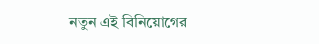নতুন এই বিনিয়োগের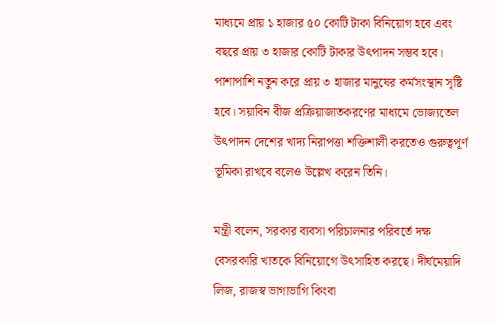মাধ্যমে প্রায় ১ হাজার ৫০ কোটি টাকা বিনিয়োগ হবে এবং বছরে প্রায় ৩ হাজার কোটি টাকার উৎপাদন সম্ভব হবে। পাশাপাশি নতুন করে প্রায় ৩ হাজার মানুষের কর্মসংস্থান সৃষ্টি হবে। সয়াবিন বীজ প্রক্রিয়াজাতকরণের মাধ্যমে ভোজ্যতেল উৎপাদন দেশের খাদ্য নিরাপত্তা শক্তিশালী করতেও গুরুত্বপূর্ণ ভূমিকা রাখবে বলেও উল্লেখ করেন তিনি।

মন্ত্রী বলেন, সরকার ব্যবসা পরিচালনার পরিবর্তে দক্ষ বেসরকারি খাতকে বিনিয়োগে উৎসাহিত করছে। দীর্ঘমেয়াদি লিজ, রাজস্ব ভাগাভাগি কিংবা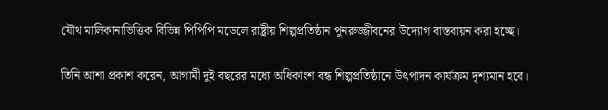যৌথ মালিকানাভিত্তিক বিভিন্ন পিপিপি মডেলে রাষ্ট্রীয় শিল্পপ্রতিষ্ঠান পুনরুজ্জীবনের উদ্যোগ বাস্তবায়ন করা হচ্ছে।

তিনি আশা প্রকাশ করেন, আগামী দুই বছরের মধ্যে অধিকাংশ বন্ধ শিল্পপ্রতিষ্ঠানে উৎপাদন কার্যক্রম দৃশ্যমান হবে।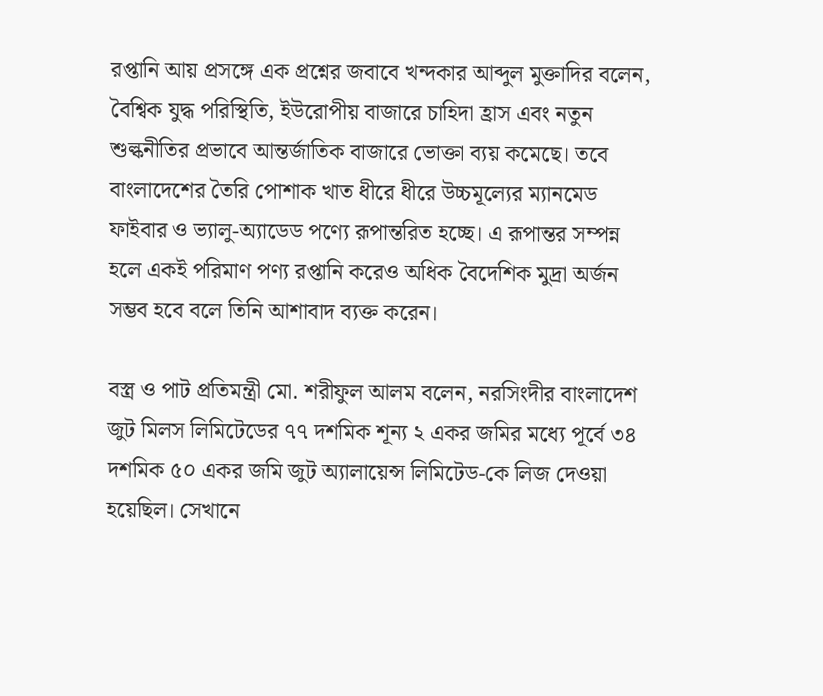রপ্তানি আয় প্রসঙ্গে এক প্রশ্নের জবাবে খন্দকার আব্দুল মুক্তাদির বলেন, বৈশ্বিক যুদ্ধ পরিস্থিতি, ইউরোপীয় বাজারে চাহিদা হ্রাস এবং নতুন শুল্কনীতির প্রভাবে আন্তর্জাতিক বাজারে ভোক্তা ব্যয় কমেছে। তবে বাংলাদেশের তৈরি পোশাক খাত ধীরে ধীরে উচ্চমূল্যের ম্যানমেড ফাইবার ও ভ্যালু-অ্যাডেড পণ্যে রূপান্তরিত হচ্ছে। এ রূপান্তর সম্পন্ন হলে একই পরিমাণ পণ্য রপ্তানি করেও অধিক বৈদেশিক মুদ্রা অর্জন সম্ভব হবে বলে তিনি আশাবাদ ব্যক্ত করেন।

বস্ত্র ও পাট প্রতিমন্ত্রী মো. শরীফুল আলম বলেন, নরসিংদীর বাংলাদেশ জুট মিলস লিমিটেডের ৭৭ দশমিক শূন্য ২ একর জমির মধ্যে পূর্বে ৩৪ দশমিক ৫০ একর জমি জুট অ্যালায়েন্স লিমিটেড-কে লিজ দেওয়া হয়েছিল। সেখানে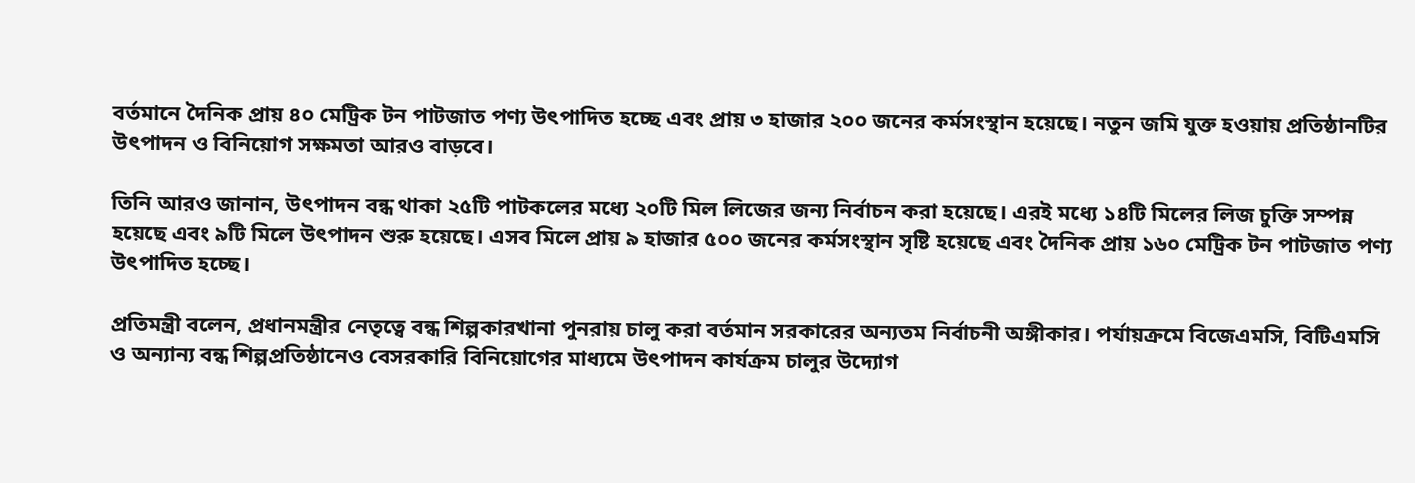বর্তমানে দৈনিক প্রায় ৪০ মেট্রিক টন পাটজাত পণ্য উৎপাদিত হচ্ছে এবং প্রায় ৩ হাজার ২০০ জনের কর্মসংস্থান হয়েছে। নতুন জমি যুক্ত হওয়ায় প্রতিষ্ঠানটির উৎপাদন ও বিনিয়োগ সক্ষমতা আরও বাড়বে।

তিনি আরও জানান, উৎপাদন বন্ধ থাকা ২৫টি পাটকলের মধ্যে ২০টি মিল লিজের জন্য নির্বাচন করা হয়েছে। এরই মধ্যে ১৪টি মিলের লিজ চুক্তি সম্পন্ন হয়েছে এবং ৯টি মিলে উৎপাদন শুরু হয়েছে। এসব মিলে প্রায় ৯ হাজার ৫০০ জনের কর্মসংস্থান সৃষ্টি হয়েছে এবং দৈনিক প্রায় ১৬০ মেট্রিক টন পাটজাত পণ্য উৎপাদিত হচ্ছে।

প্রতিমন্ত্রী বলেন, প্রধানমন্ত্রীর নেতৃত্বে বন্ধ শিল্পকারখানা পুনরায় চালু করা বর্তমান সরকারের অন্যতম নির্বাচনী অঙ্গীকার। পর্যায়ক্রমে বিজেএমসি, বিটিএমসি ও অন্যান্য বন্ধ শিল্পপ্রতিষ্ঠানেও বেসরকারি বিনিয়োগের মাধ্যমে উৎপাদন কার্যক্রম চালুর উদ্যোগ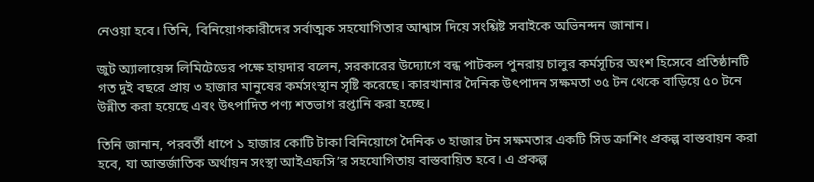নেওয়া হবে। তিনি, বিনিয়োগকারীদের সর্বাত্মক সহযোগিতার আশ্বাস দিয়ে সংশ্লিষ্ট সবাইকে অভিনন্দন জানান।

জুট অ্যালায়েন্স লিমিটেডের পক্ষে হায়দার বলেন, সরকারের উদ্যোগে বন্ধ পাটকল পুনরায় চালুর কর্মসূচির অংশ হিসেবে প্রতিষ্ঠানটি গত দুই বছরে প্রায় ৩ হাজার মানুষের কর্মসংস্থান সৃষ্টি করেছে। কারখানার দৈনিক উৎপাদন সক্ষমতা ৩৫ টন থেকে বাড়িয়ে ৫০ টনে উন্নীত করা হয়েছে এবং উৎপাদিত পণ্য শতভাগ রপ্তানি করা হচ্ছে।

তিনি জানান, পরবর্তী ধাপে ১ হাজার কোটি টাকা বিনিয়োগে দৈনিক ৩ হাজার টন সক্ষমতার একটি সিড ক্রাশিং প্রকল্প বাস্তবায়ন করা হবে, যা আন্তর্জাতিক অর্থায়ন সংস্থা আইএফসি’র সহযোগিতায় বাস্তবায়িত হবে। এ প্রকল্প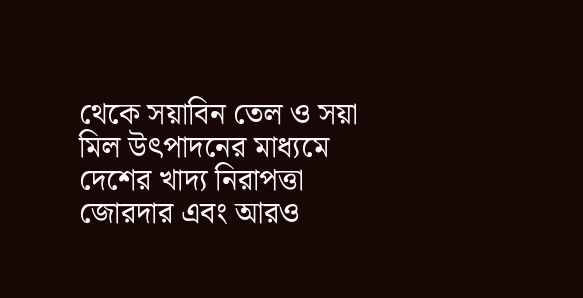থেকে সয়াবিন তেল ও সয়া মিল উৎপাদনের মাধ্যমে দেশের খাদ্য নিরাপত্তা জোরদার এবং আরও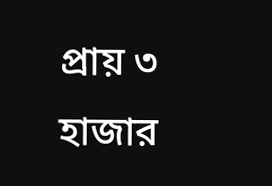প্রায় ৩ হাজার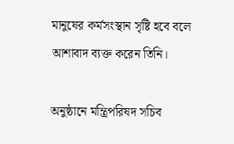মানুষের কর্মসংস্থান সৃষ্টি হবে বলে আশাবাদ ব্যক্ত করেন তিনি।

অনুষ্ঠানে মন্ত্রিপরিষদ সচিব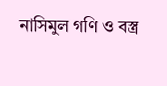নাসিমুল গণি ও বস্ত্র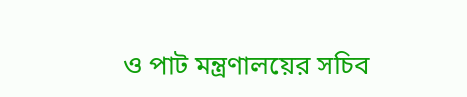ও পাট মন্ত্রণালয়ের সচিব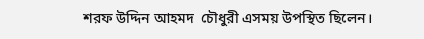শরফ উদ্দিন আহমদ  চৌধুরী এসময় উপস্থিত ছিলেন।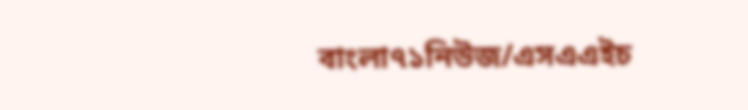বাংলা৭১নিউজ/এসএএইচ